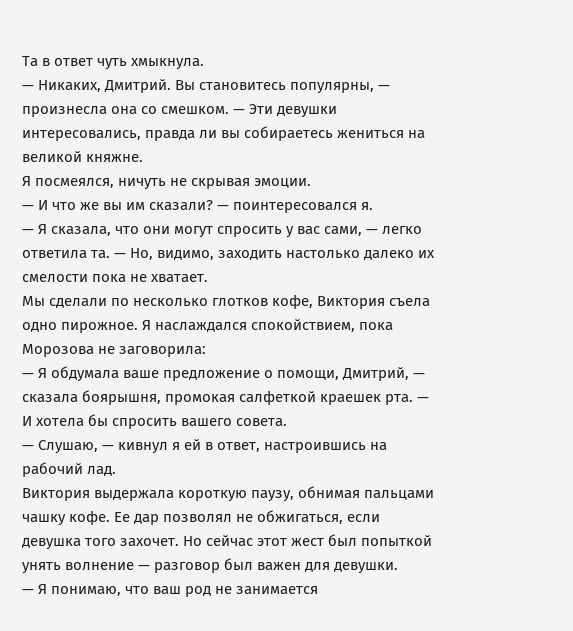Та в ответ чуть хмыкнула.
— Никаких, Дмитрий. Вы становитесь популярны, — произнесла она со смешком. — Эти девушки интересовались, правда ли вы собираетесь жениться на великой княжне.
Я посмеялся, ничуть не скрывая эмоции.
— И что же вы им сказали? — поинтересовался я.
— Я сказала, что они могут спросить у вас сами, — легко ответила та. — Но, видимо, заходить настолько далеко их смелости пока не хватает.
Мы сделали по несколько глотков кофе, Виктория съела одно пирожное. Я наслаждался спокойствием, пока Морозова не заговорила:
— Я обдумала ваше предложение о помощи, Дмитрий, — сказала боярышня, промокая салфеткой краешек рта. — И хотела бы спросить вашего совета.
— Слушаю, — кивнул я ей в ответ, настроившись на рабочий лад.
Виктория выдержала короткую паузу, обнимая пальцами чашку кофе. Ее дар позволял не обжигаться, если девушка того захочет. Но сейчас этот жест был попыткой унять волнение — разговор был важен для девушки.
— Я понимаю, что ваш род не занимается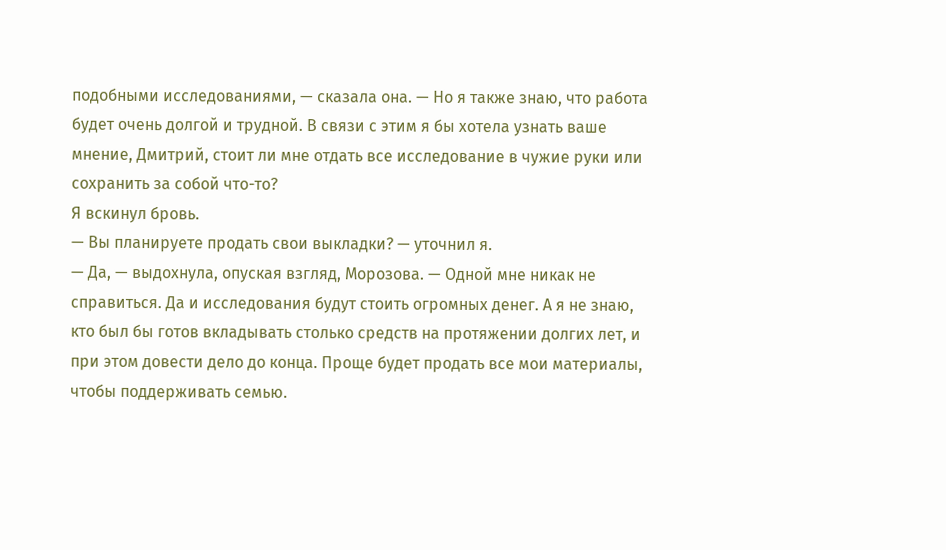подобными исследованиями, — сказала она. — Но я также знаю, что работа будет очень долгой и трудной. В связи с этим я бы хотела узнать ваше мнение, Дмитрий, стоит ли мне отдать все исследование в чужие руки или сохранить за собой что-то?
Я вскинул бровь.
— Вы планируете продать свои выкладки? — уточнил я.
— Да, — выдохнула, опуская взгляд, Морозова. — Одной мне никак не справиться. Да и исследования будут стоить огромных денег. А я не знаю, кто был бы готов вкладывать столько средств на протяжении долгих лет, и при этом довести дело до конца. Проще будет продать все мои материалы, чтобы поддерживать семью.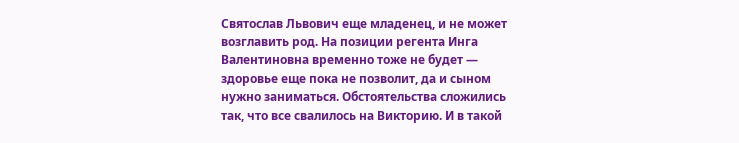Святослав Львович еще младенец, и не может возглавить род. На позиции регента Инга Валентиновна временно тоже не будет — здоровье еще пока не позволит, да и сыном нужно заниматься. Обстоятельства сложились так, что все свалилось на Викторию. И в такой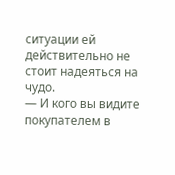ситуации ей действительно не стоит надеяться на чудо.
— И кого вы видите покупателем в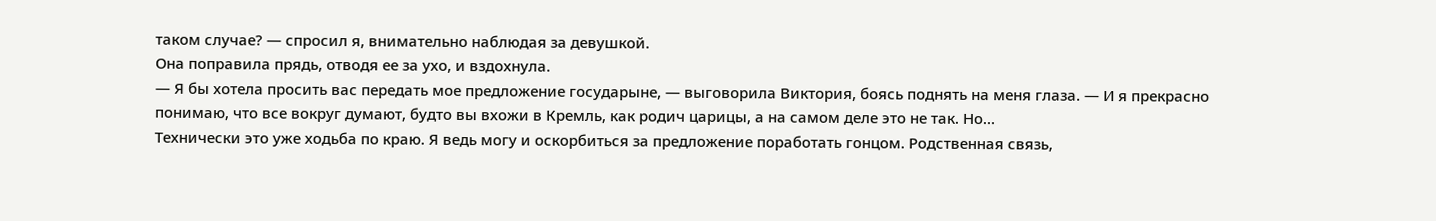таком случае? — спросил я, внимательно наблюдая за девушкой.
Она поправила прядь, отводя ее за ухо, и вздохнула.
— Я бы хотела просить вас передать мое предложение государыне, — выговорила Виктория, боясь поднять на меня глаза. — И я прекрасно понимаю, что все вокруг думают, будто вы вхожи в Кремль, как родич царицы, а на самом деле это не так. Но…
Технически это уже ходьба по краю. Я ведь могу и оскорбиться за предложение поработать гонцом. Родственная связь,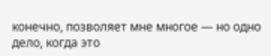конечно, позволяет мне многое — но одно дело, когда это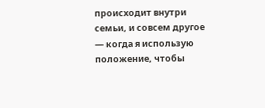происходит внутри семьи, и совсем другое — когда я использую положение, чтобы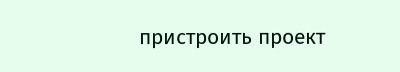пристроить проект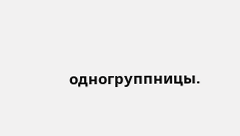одногруппницы.